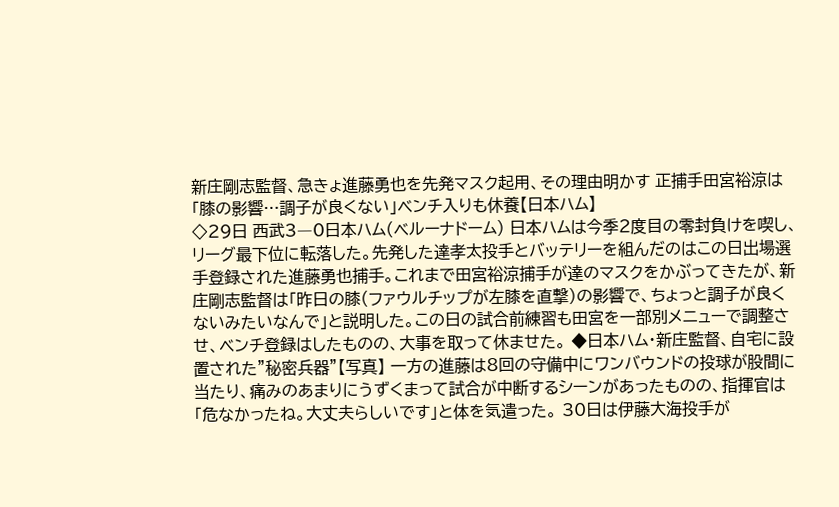新庄剛志監督、急きょ進藤勇也を先発マスク起用、その理由明かす 正捕手田宮裕涼は「膝の影響…調子が良くない」ベンチ入りも休養【日本ハム】
◇29日 西武3―0日本ハム(ベルーナドーム) 日本ハムは今季2度目の零封負けを喫し、リーグ最下位に転落した。先発した達孝太投手とバッテリーを組んだのはこの日出場選手登録された進藤勇也捕手。これまで田宮裕涼捕手が達のマスクをかぶってきたが、新庄剛志監督は「昨日の膝(ファウルチップが左膝を直撃)の影響で、ちょっと調子が良くないみたいなんで」と説明した。この日の試合前練習も田宮を一部別メニューで調整させ、ベンチ登録はしたものの、大事を取って休ませた。 ◆日本ハム・新庄監督、自宅に設置された”秘密兵器”【写真】 一方の進藤は8回の守備中にワンバウンドの投球が股間に当たり、痛みのあまりにうずくまって試合が中断するシーンがあったものの、指揮官は「危なかったね。大丈夫らしいです」と体を気遣った。 30日は伊藤大海投手が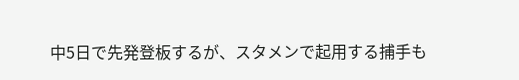中5日で先発登板するが、スタメンで起用する捕手も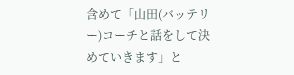含めて「山田(バッテリー)コーチと話をして決めていきます」と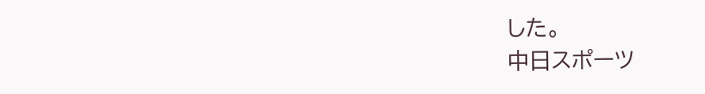した。
中日スポーツ